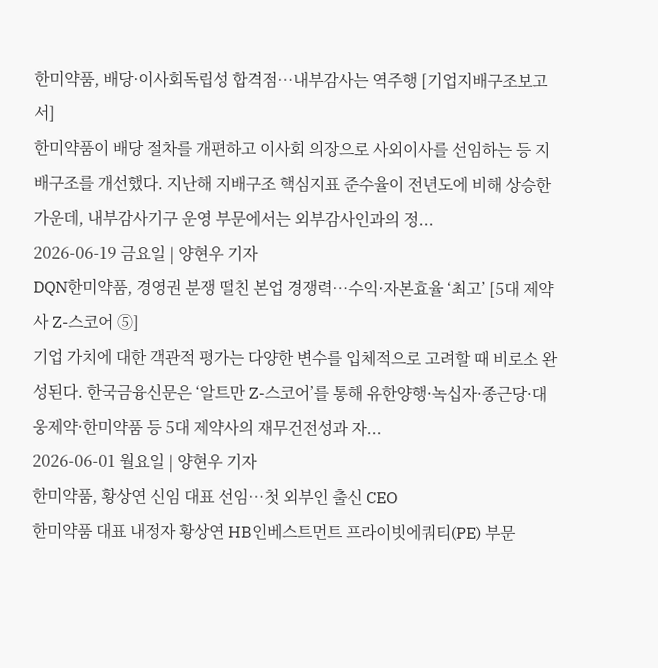한미약품, 배당·이사회독립성 합격점…내부감사는 역주행 [기업지배구조보고서]
한미약품이 배당 절차를 개편하고 이사회 의장으로 사외이사를 선임하는 등 지배구조를 개선했다. 지난해 지배구조 핵심지표 준수율이 전년도에 비해 상승한 가운데, 내부감사기구 운영 부문에서는 외부감사인과의 정...
2026-06-19 금요일 | 양현우 기자
DQN한미약품, 경영권 분쟁 떨친 본업 경쟁력…수익·자본효율 ‘최고’ [5대 제약사 Z-스코어 ⑤]
기업 가치에 대한 객관적 평가는 다양한 변수를 입체적으로 고려할 때 비로소 완성된다. 한국금융신문은 ‘알트만 Z-스코어’를 통해 유한양행·녹십자·종근당·대웅제약·한미약품 등 5대 제약사의 재무건전성과 자...
2026-06-01 월요일 | 양현우 기자
한미약품, 황상연 신임 대표 선임…첫 외부인 출신 CEO
한미약품 대표 내정자 황상연 HB인베스트먼트 프라이빗에쿼티(PE) 부문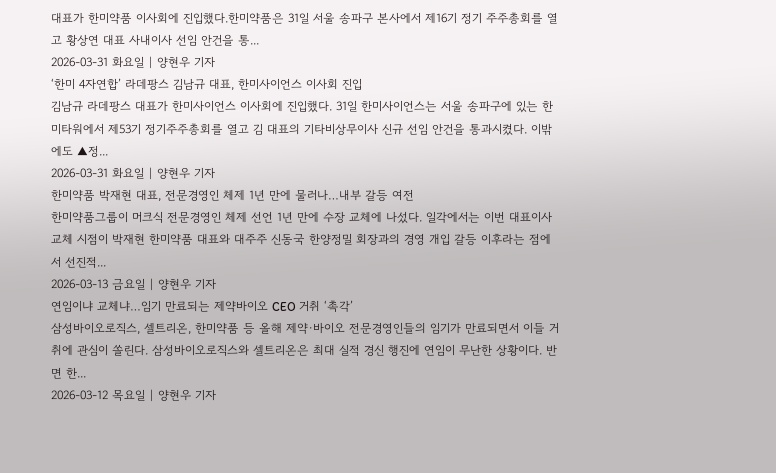대표가 한미약품 이사회에 진입했다.한미약품은 31일 서울 송파구 본사에서 제16기 정기 주주총회를 열고 황상연 대표 사내이사 선임 안건을 통...
2026-03-31 화요일 | 양현우 기자
‘한미 4자연합’ 라데팡스 김남규 대표, 한미사이언스 이사회 진입
김남규 라데팡스 대표가 한미사이언스 이사회에 진입했다. 31일 한미사이언스는 서울 송파구에 있는 한미타워에서 제53기 정기주주총회를 열고 김 대표의 기타비상무이사 신규 선임 안건을 통과시켰다. 이밖에도 ▲정...
2026-03-31 화요일 | 양현우 기자
한미약품 박재현 대표, 전문경영인 체제 1년 만에 물러나…내부 갈등 여전
한미약품그룹이 머크식 전문경영인 체제 선언 1년 만에 수장 교체에 나섰다. 일각에서는 이번 대표이사 교체 시점이 박재현 한미약품 대표와 대주주 신동국 한양정밀 회장과의 경영 개입 갈등 이후라는 점에서 선진적...
2026-03-13 금요일 | 양현우 기자
연임이냐 교체냐…임기 만료되는 제약바이오 CEO 거취 ‘촉각’
삼성바이오로직스, 셀트리온, 한미약품 등 올해 제약·바이오 전문경영인들의 임기가 만료되면서 이들 거취에 관심이 쏠린다. 삼성바이오로직스와 셀트리온은 최대 실적 경신 행진에 연임이 무난한 상황이다. 반면 한...
2026-03-12 목요일 | 양현우 기자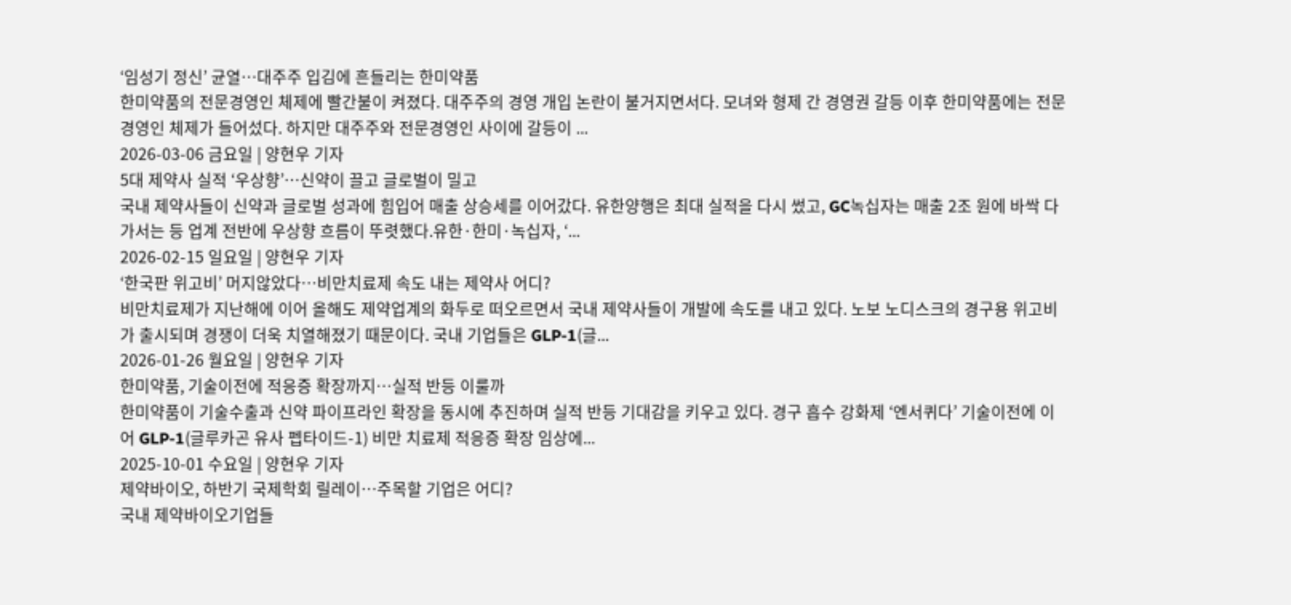‘임성기 정신’ 균열…대주주 입김에 흔들리는 한미약품
한미약품의 전문경영인 체제에 빨간불이 켜졌다. 대주주의 경영 개입 논란이 불거지면서다. 모녀와 형제 간 경영권 갈등 이후 한미약품에는 전문경영인 체제가 들어섰다. 하지만 대주주와 전문경영인 사이에 갈등이 ...
2026-03-06 금요일 | 양현우 기자
5대 제약사 실적 ‘우상향’…신약이 끌고 글로벌이 밀고
국내 제약사들이 신약과 글로벌 성과에 힘입어 매출 상승세를 이어갔다. 유한양행은 최대 실적을 다시 썼고, GC녹십자는 매출 2조 원에 바싹 다가서는 등 업계 전반에 우상향 흐름이 뚜렷했다.유한·한미·녹십자, ‘...
2026-02-15 일요일 | 양현우 기자
‘한국판 위고비’ 머지않았다…비만치료제 속도 내는 제약사 어디?
비만치료제가 지난해에 이어 올해도 제약업계의 화두로 떠오르면서 국내 제약사들이 개발에 속도를 내고 있다. 노보 노디스크의 경구용 위고비가 출시되며 경쟁이 더욱 치열해졌기 때문이다. 국내 기업들은 GLP-1(글...
2026-01-26 월요일 | 양현우 기자
한미약품, 기술이전에 적응증 확장까지…실적 반등 이룰까
한미약품이 기술수출과 신약 파이프라인 확장을 동시에 추진하며 실적 반등 기대감을 키우고 있다. 경구 흡수 강화제 ‘엔서퀴다’ 기술이전에 이어 GLP-1(글루카곤 유사 펩타이드-1) 비만 치료제 적응증 확장 임상에...
2025-10-01 수요일 | 양현우 기자
제약바이오, 하반기 국제학회 릴레이…주목할 기업은 어디?
국내 제약바이오기업들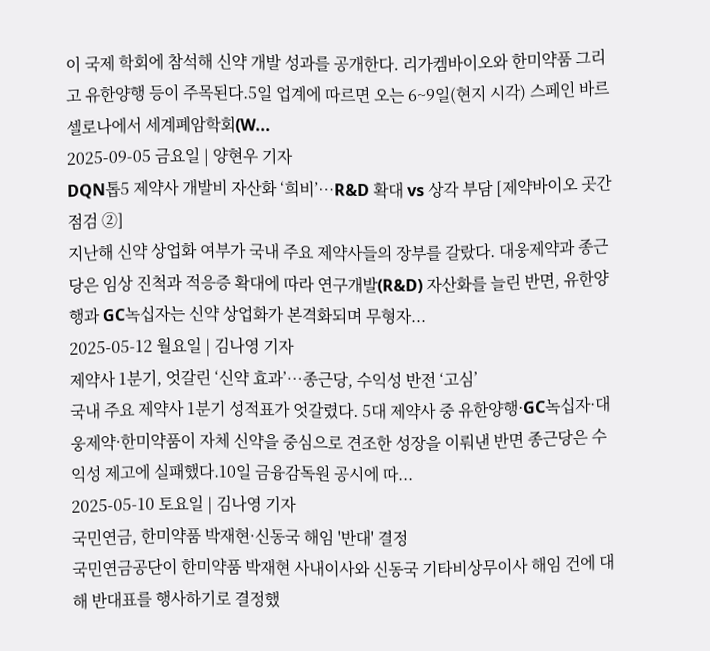이 국제 학회에 참석해 신약 개발 성과를 공개한다. 리가켐바이오와 한미약품 그리고 유한양행 등이 주목된다.5일 업계에 따르면 오는 6~9일(현지 시각) 스페인 바르셀로나에서 세계폐암학회(W...
2025-09-05 금요일 | 양현우 기자
DQN톱5 제약사 개발비 자산화 ‘희비’…R&D 확대 vs 상각 부담 [제약바이오 곳간 점검 ②]
지난해 신약 상업화 여부가 국내 주요 제약사들의 장부를 갈랐다. 대웅제약과 종근당은 임상 진척과 적응증 확대에 따라 연구개발(R&D) 자산화를 늘린 반면, 유한양행과 GC녹십자는 신약 상업화가 본격화되며 무형자...
2025-05-12 월요일 | 김나영 기자
제약사 1분기, 엇갈린 ‘신약 효과’…종근당, 수익성 반전 ‘고심’
국내 주요 제약사 1분기 성적표가 엇갈렸다. 5대 제약사 중 유한양행·GC녹십자·대웅제약·한미약품이 자체 신약을 중심으로 견조한 성장을 이뤄낸 반면 종근당은 수익성 제고에 실패했다.10일 금융감독원 공시에 따...
2025-05-10 토요일 | 김나영 기자
국민연금, 한미약품 박재현·신동국 해임 '반대' 결정
국민연금공단이 한미약품 박재현 사내이사와 신동국 기타비상무이사 해임 건에 대해 반대표를 행사하기로 결정했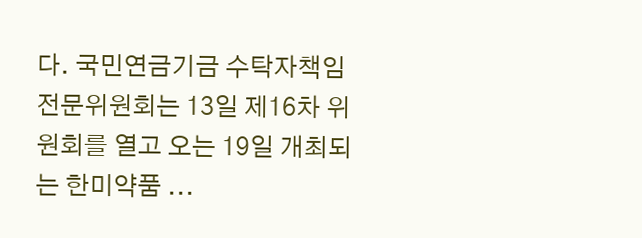다. 국민연금기금 수탁자책임 전문위원회는 13일 제16차 위원회를 열고 오는 19일 개최되는 한미약품 ...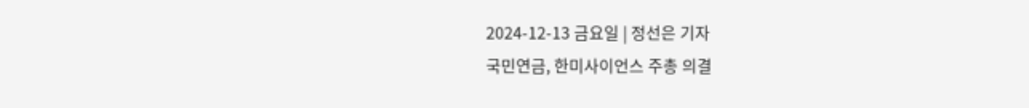2024-12-13 금요일 | 정선은 기자
국민연금, 한미사이언스 주총 의결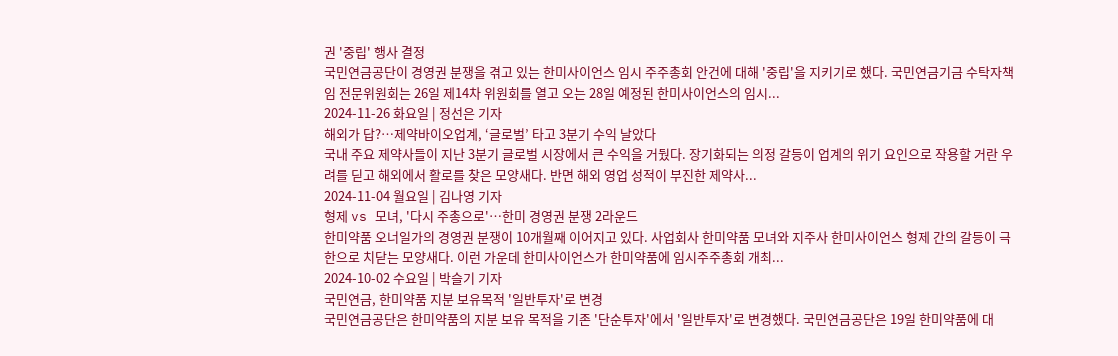권 '중립' 행사 결정
국민연금공단이 경영권 분쟁을 겪고 있는 한미사이언스 임시 주주총회 안건에 대해 '중립'을 지키기로 했다. 국민연금기금 수탁자책임 전문위원회는 26일 제14차 위원회를 열고 오는 28일 예정된 한미사이언스의 임시...
2024-11-26 화요일 | 정선은 기자
해외가 답?…제약바이오업계, ‘글로벌’ 타고 3분기 수익 날았다
국내 주요 제약사들이 지난 3분기 글로벌 시장에서 큰 수익을 거뒀다. 장기화되는 의정 갈등이 업계의 위기 요인으로 작용할 거란 우려를 딛고 해외에서 활로를 찾은 모양새다. 반면 해외 영업 성적이 부진한 제약사...
2024-11-04 월요일 | 김나영 기자
형제 vs 모녀, '다시 주총으로'…한미 경영권 분쟁 2라운드
한미약품 오너일가의 경영권 분쟁이 10개월째 이어지고 있다. 사업회사 한미약품 모녀와 지주사 한미사이언스 형제 간의 갈등이 극한으로 치닫는 모양새다. 이런 가운데 한미사이언스가 한미약품에 임시주주총회 개최...
2024-10-02 수요일 | 박슬기 기자
국민연금, 한미약품 지분 보유목적 '일반투자'로 변경
국민연금공단은 한미약품의 지분 보유 목적을 기존 '단순투자'에서 '일반투자'로 변경했다. 국민연금공단은 19일 한미약품에 대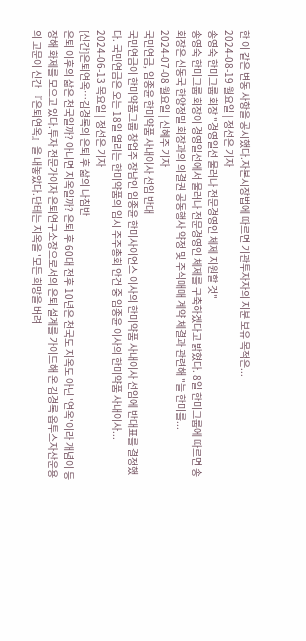한 이 같은 변동 사항을 공시했다.자본시장법에 따르면 기관투자자의 지분 보유 목적은...
2024-08-19 월요일 | 정선은 기자
송영숙 한미그룹 회장 "경영일선 물러나 전문경영인 체제 지원할 것"
송영숙 한미그룹 회장이 경영일선에서 물러나 전문경영인 체제를 구축하겠다고 밝혔다. 8일 한미그룹에 따르면 송 회장은 신동국 한양정밀 회장과의 의결권 공동행사 약정 및 주식매매 계약 체결과 관련해 "늘 한미를...
2024-07-08 월요일 | 신혜주 기자
국민연금, 임종윤 한미약품 사내이사 선임 반대
국민연금이 한미약품그룹 창업주 장남인 임종윤 한미사이언스 이사의 한미약품 사내이사 선임에 반대표를 결정했다. 국민연금은 오는 18일 열리는 한미약품의 임시 주주총회 안건 중 임종윤 이사의 한미약품 사내이사...
2024-06-13 목요일 | 정선은 기자
[신간]은퇴연옥…김경록의 은퇴 후 삶의 나침반
은퇴 이후의 삶은 천국일까? 아니면 지옥일까? 은퇴 후 60대 전후 10년은 천국도 지옥도 아닌 '연옥'이라 개념이 등장해 화제를 모으고 있다.투자 전문가이자 은퇴연구소장으로서의 은퇴 설계를 가이드해 온 김경록 옵투스자산운용의 고문이 신간 『은퇴연옥』을 내놓았다.단테는 지옥을 '모든 희망을 버려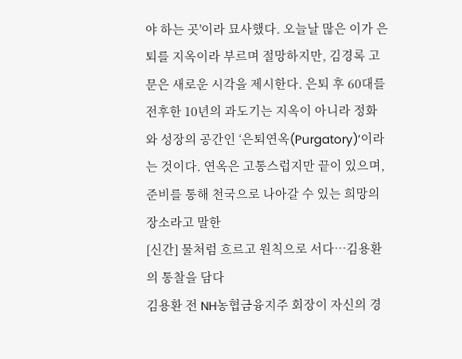야 하는 곳'이라 묘사했다. 오늘날 많은 이가 은퇴를 지옥이라 부르며 절망하지만, 김경록 고문은 새로운 시각을 제시한다. 은퇴 후 60대를 전후한 10년의 과도기는 지옥이 아니라 정화와 성장의 공간인 ‘은퇴연옥(Purgatory)’이라는 것이다. 연옥은 고통스럽지만 끝이 있으며, 준비를 통해 천국으로 나아갈 수 있는 희망의 장소라고 말한
[신간] 물처럼 흐르고 원칙으로 서다…김용환의 통찰을 담다
김용환 전 NH농협금융지주 회장이 자신의 경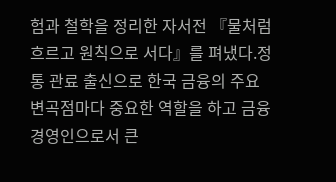험과 철학을 정리한 자서전 『물처럼 흐르고 원칙으로 서다』를 펴냈다.정통 관료 출신으로 한국 금융의 주요 변곡점마다 중요한 역할을 하고 금융 경영인으로서 큰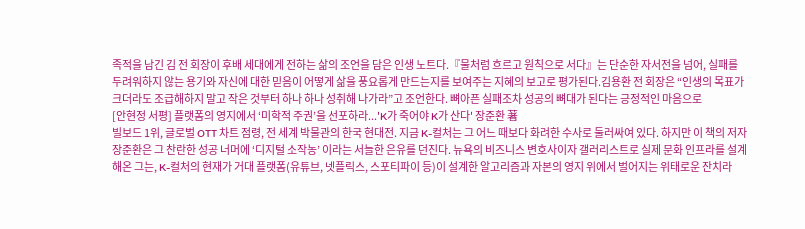족적을 남긴 김 전 회장이 후배 세대에게 전하는 삶의 조언을 담은 인생 노트다.『물처럼 흐르고 원칙으로 서다』는 단순한 자서전을 넘어, 실패를 두려워하지 않는 용기와 자신에 대한 믿음이 어떻게 삶을 풍요롭게 만드는지를 보여주는 지혜의 보고로 평가된다.김용환 전 회장은 “인생의 목표가 크더라도 조급해하지 말고 작은 것부터 하나 하나 성취해 나가라”고 조언한다. 뼈아픈 실패조차 성공의 뼈대가 된다는 긍정적인 마음으로
[안현정 서평] 플랫폼의 영지에서 ‘미학적 주권’을 선포하라...'K가 죽어야 K가 산다' 장준환 著
빌보드 1위, 글로벌 OTT 차트 점령, 전 세계 박물관의 한국 현대전. 지금 K-컬처는 그 어느 때보다 화려한 수사로 둘러싸여 있다. 하지만 이 책의 저자 장준환은 그 찬란한 성공 너머에 ‘디지털 소작농’ 이라는 서늘한 은유를 던진다. 뉴욕의 비즈니스 변호사이자 갤러리스트로 실제 문화 인프라를 설계해온 그는, K-컬처의 현재가 거대 플랫폼(유튜브, 넷플릭스, 스포티파이 등)이 설계한 알고리즘과 자본의 영지 위에서 벌어지는 위태로운 잔치라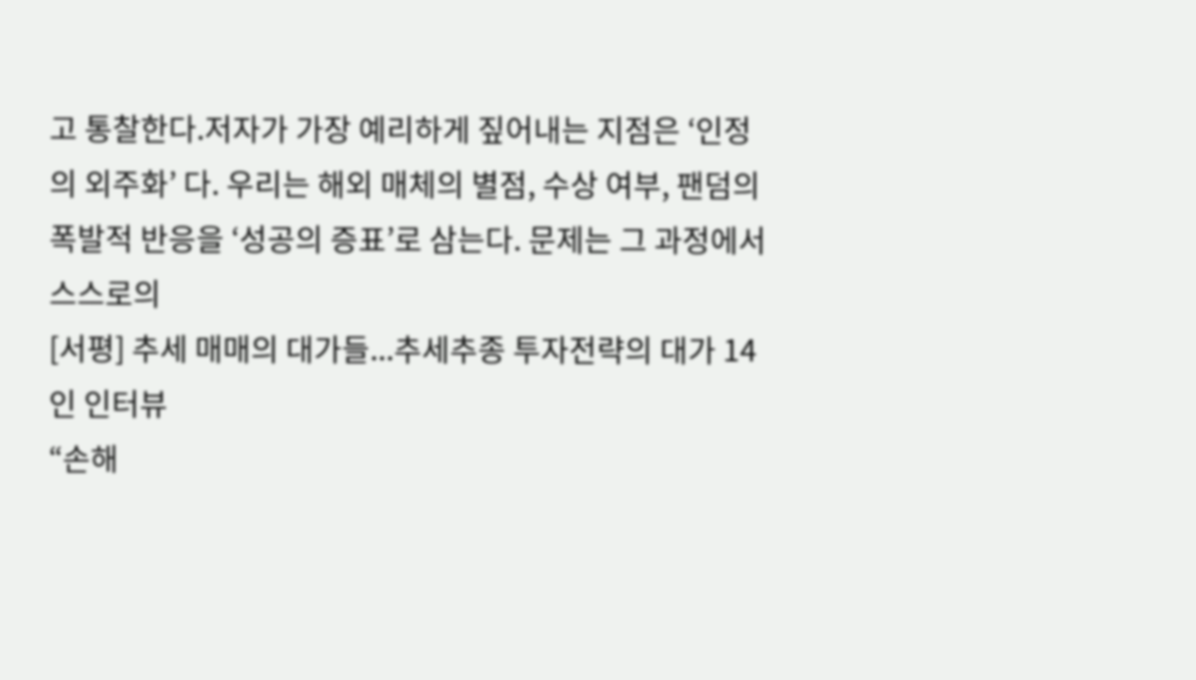고 통찰한다.저자가 가장 예리하게 짚어내는 지점은 ‘인정의 외주화’ 다. 우리는 해외 매체의 별점, 수상 여부, 팬덤의 폭발적 반응을 ‘성공의 증표’로 삼는다. 문제는 그 과정에서 스스로의
[서평] 추세 매매의 대가들...추세추종 투자전략의 대가 14인 인터뷰
“손해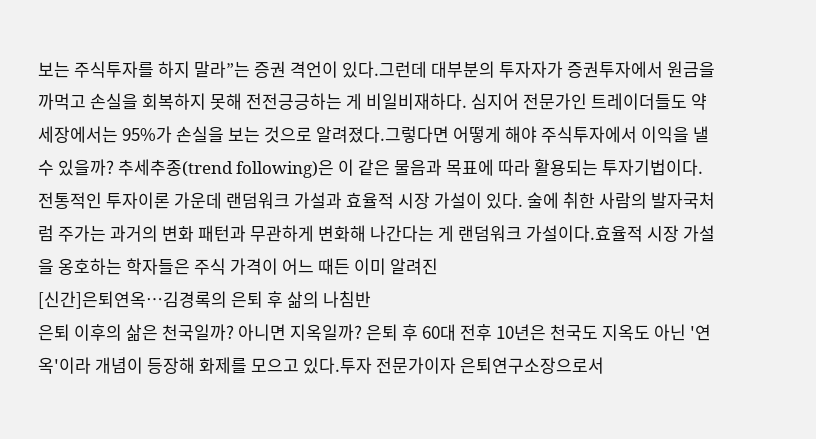보는 주식투자를 하지 말라”는 증권 격언이 있다.그런데 대부분의 투자자가 증권투자에서 원금을 까먹고 손실을 회복하지 못해 전전긍긍하는 게 비일비재하다. 심지어 전문가인 트레이더들도 약세장에서는 95%가 손실을 보는 것으로 알려졌다.그렇다면 어떻게 해야 주식투자에서 이익을 낼 수 있을까? 추세추종(trend following)은 이 같은 물음과 목표에 따라 활용되는 투자기법이다.전통적인 투자이론 가운데 랜덤워크 가설과 효율적 시장 가설이 있다. 술에 취한 사람의 발자국처럼 주가는 과거의 변화 패턴과 무관하게 변화해 나간다는 게 랜덤워크 가설이다.효율적 시장 가설을 옹호하는 학자들은 주식 가격이 어느 때든 이미 알려진
[신간]은퇴연옥…김경록의 은퇴 후 삶의 나침반
은퇴 이후의 삶은 천국일까? 아니면 지옥일까? 은퇴 후 60대 전후 10년은 천국도 지옥도 아닌 '연옥'이라 개념이 등장해 화제를 모으고 있다.투자 전문가이자 은퇴연구소장으로서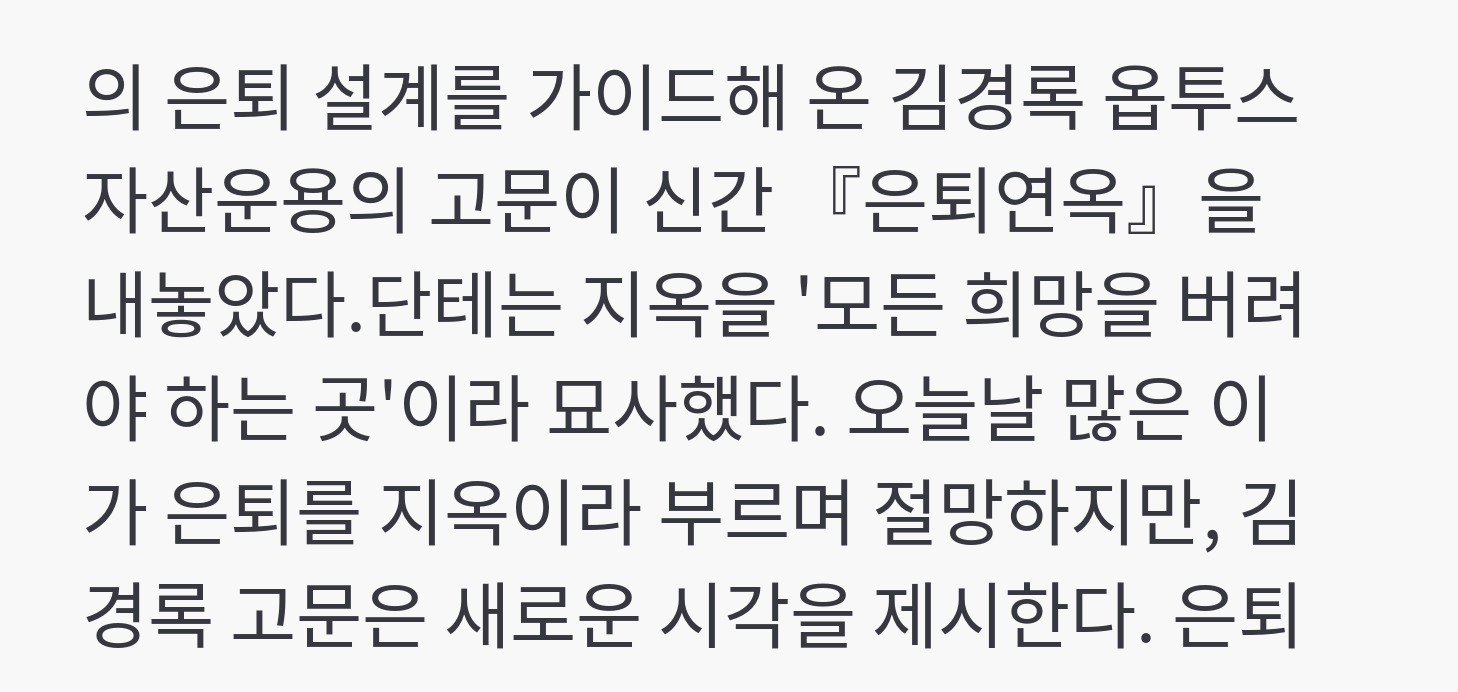의 은퇴 설계를 가이드해 온 김경록 옵투스자산운용의 고문이 신간 『은퇴연옥』을 내놓았다.단테는 지옥을 '모든 희망을 버려야 하는 곳'이라 묘사했다. 오늘날 많은 이가 은퇴를 지옥이라 부르며 절망하지만, 김경록 고문은 새로운 시각을 제시한다. 은퇴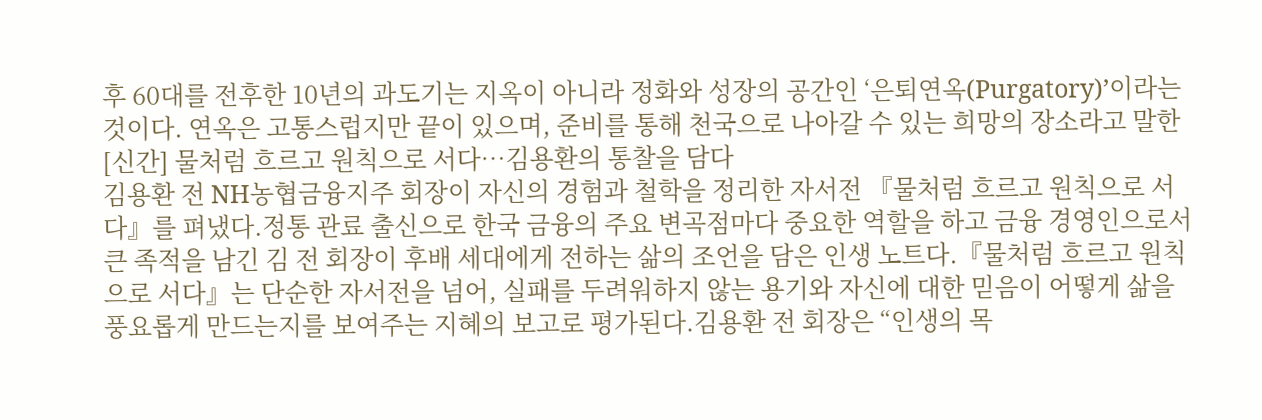후 60대를 전후한 10년의 과도기는 지옥이 아니라 정화와 성장의 공간인 ‘은퇴연옥(Purgatory)’이라는 것이다. 연옥은 고통스럽지만 끝이 있으며, 준비를 통해 천국으로 나아갈 수 있는 희망의 장소라고 말한
[신간] 물처럼 흐르고 원칙으로 서다…김용환의 통찰을 담다
김용환 전 NH농협금융지주 회장이 자신의 경험과 철학을 정리한 자서전 『물처럼 흐르고 원칙으로 서다』를 펴냈다.정통 관료 출신으로 한국 금융의 주요 변곡점마다 중요한 역할을 하고 금융 경영인으로서 큰 족적을 남긴 김 전 회장이 후배 세대에게 전하는 삶의 조언을 담은 인생 노트다.『물처럼 흐르고 원칙으로 서다』는 단순한 자서전을 넘어, 실패를 두려워하지 않는 용기와 자신에 대한 믿음이 어떻게 삶을 풍요롭게 만드는지를 보여주는 지혜의 보고로 평가된다.김용환 전 회장은 “인생의 목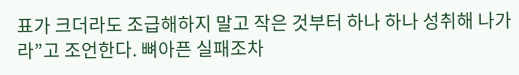표가 크더라도 조급해하지 말고 작은 것부터 하나 하나 성취해 나가라”고 조언한다. 뼈아픈 실패조차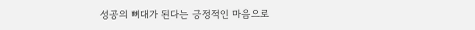성공의 뼈대가 된다는 긍정적인 마음으로